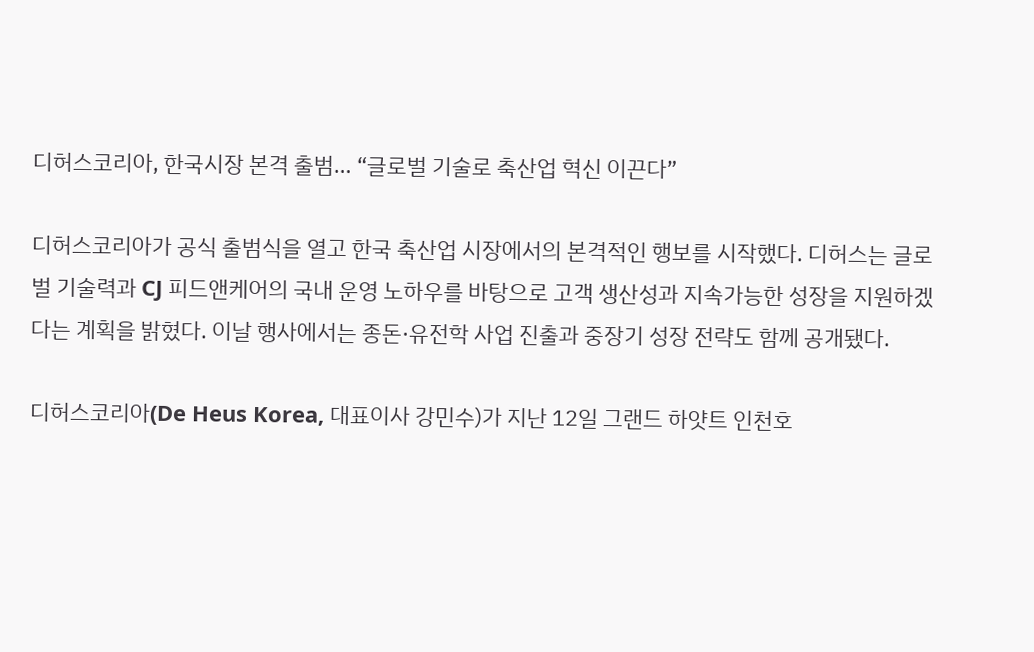디허스코리아, 한국시장 본격 출범… “글로벌 기술로 축산업 혁신 이끈다”

디허스코리아가 공식 출범식을 열고 한국 축산업 시장에서의 본격적인 행보를 시작했다. 디허스는 글로벌 기술력과 CJ 피드앤케어의 국내 운영 노하우를 바탕으로 고객 생산성과 지속가능한 성장을 지원하겠다는 계획을 밝혔다. 이날 행사에서는 종돈·유전학 사업 진출과 중장기 성장 전략도 함께 공개됐다.

디허스코리아(De Heus Korea, 대표이사 강민수)가 지난 12일 그랜드 하얏트 인천호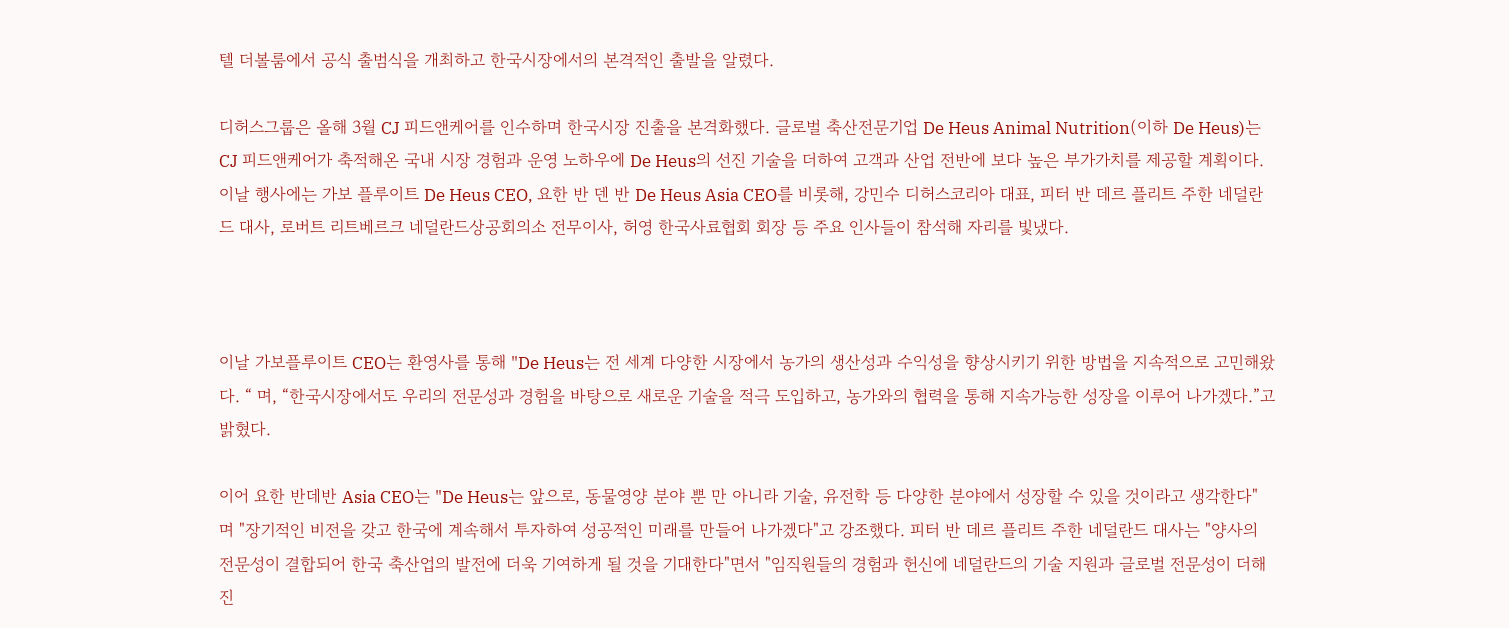텔 더볼룸에서 공식 출범식을 개최하고 한국시장에서의 본격적인 출발을 알렸다.

디허스그룹은 올해 3월 CJ 피드앤케어를 인수하며 한국시장 진출을 본격화했다. 글로벌 축산전문기업 De Heus Animal Nutrition(이하 De Heus)는 CJ 피드앤케어가 축적해온 국내 시장 경험과 운영 노하우에 De Heus의 선진 기술을 더하여 고객과 산업 전반에 보다 높은 부가가치를 제공할 계획이다. 이날 행사에는 가보 플루이트 De Heus CEO, 요한 반 덴 반 De Heus Asia CEO를 비롯해, 강민수 디허스코리아 대표, 피터 반 데르 플리트 주한 네덜란드 대사, 로버트 리트베르크 네덜란드상공회의소 전무이사, 허영 한국사료협회 회장 등 주요 인사들이 참석해 자리를 빛냈다.



이날 가보플루이트 CEO는 환영사를 통해 "De Heus는 전 세계 다양한 시장에서 농가의 생산성과 수익성을 향상시키기 위한 방법을 지속적으로 고민해왔다. “ 며, “한국시장에서도 우리의 전문성과 경험을 바탕으로 새로운 기술을 적극 도입하고, 농가와의 협력을 통해 지속가능한 성장을 이루어 나가겠다.”고 밝혔다.

이어 요한 반데반 Asia CEO는 "De Heus는 앞으로, 동물영양 분야 뿐 만 아니라 기술, 유전학 등 다양한 분야에서 성장할 수 있을 것이라고 생각한다" 며 "장기적인 비전을 갖고 한국에 계속해서 투자하여 성공적인 미래를 만들어 나가겠다"고 강조했다. 피터 반 데르 플리트 주한 네덜란드 대사는 "양사의 전문성이 결합되어 한국 축산업의 발전에 더욱 기여하게 될 것을 기대한다"면서 "임직원들의 경험과 헌신에 네덜란드의 기술 지원과 글로벌 전문성이 더해진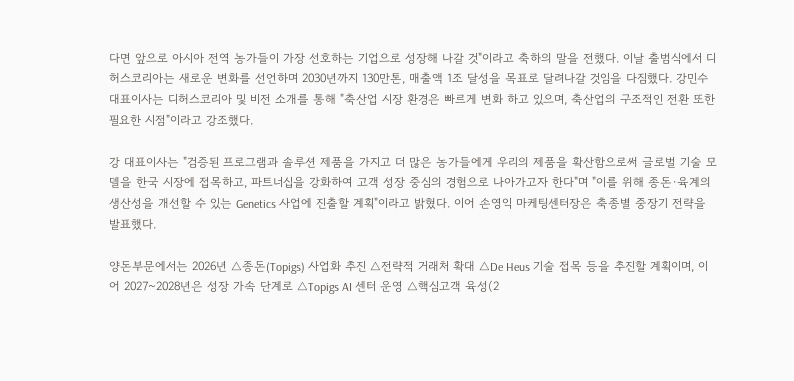다면 앞으로 아시아 전역 농가들이 가장 선호하는 기업으로 성장해 나갈 것"이라고 축하의 말을 전했다. 이날 출범식에서 디허스코리아는 새로운 변화를 선언하며 2030년까지 130만톤, 매출액 1조 달성을 목표로 달려나갈 것임을 다짐했다. 강민수 대표이사는 디허스코리아 및 비전 소개를 통해 "축산업 시장 환경은 빠르게 변화 하고 있으며, 축산업의 구조적인 전환 또한 필요한 시점"이라고 강조했다.

강 대표이사는 "검증된 프로그램과 솔루션 제품을 가지고 더 많은 농가들에게 우리의 제품을 확산함으로써 글로벌 기술 모델을 한국 시장에 접목하고, 파트너십을 강화하여 고객 성장 중심의 경험으로 나아가고자 한다"며 "이를 위해 종돈·육계의 생산성을 개선할 수 있는 Genetics 사업에 진출할 계획"이라고 밝혔다. 이어 손영익 마케팅센터장은 축종별 중장기 전략을 발표했다.

양돈부문에서는 2026년 △종돈(Topigs) 사업화 추진 △전략적 거래처 확대 △De Heus 기술 접목 등을 추진할 계획이며, 이어 2027~2028년은 성장 가속 단계로 △Topigs AI 센터 운영 △핵심고객 육성(2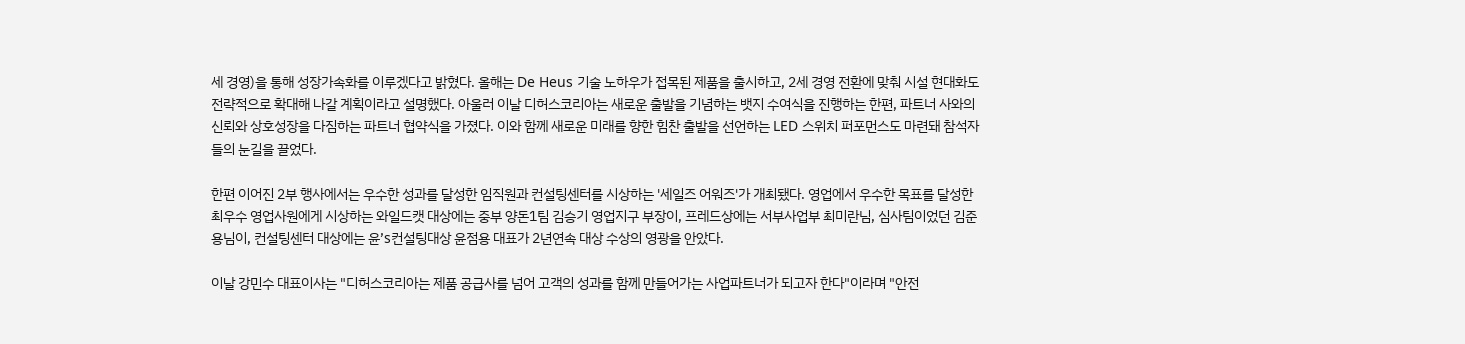세 경영)을 통해 성장가속화를 이루겠다고 밝혔다. 올해는 De Heus 기술 노하우가 접목된 제품을 출시하고, 2세 경영 전환에 맞춰 시설 현대화도 전략적으로 확대해 나갈 계획이라고 설명했다. 아울러 이날 디허스코리아는 새로운 출발을 기념하는 뱃지 수여식을 진행하는 한편, 파트너 사와의 신뢰와 상호성장을 다짐하는 파트너 협약식을 가졌다. 이와 함께 새로운 미래를 향한 힘찬 출발을 선언하는 LED 스위치 퍼포먼스도 마련돼 참석자들의 눈길을 끌었다.

한편 이어진 2부 행사에서는 우수한 성과를 달성한 임직원과 컨설팅센터를 시상하는 '세일즈 어워즈'가 개최됐다. 영업에서 우수한 목표를 달성한 최우수 영업사원에게 시상하는 와일드캣 대상에는 중부 양돈1팀 김승기 영업지구 부장이, 프레드상에는 서부사업부 최미란님, 심사팀이었던 김준용님이, 컨설팅센터 대상에는 윤’s컨설팅대상 윤점용 대표가 2년연속 대상 수상의 영광을 안았다.

이날 강민수 대표이사는 "디허스코리아는 제품 공급사를 넘어 고객의 성과를 함께 만들어가는 사업파트너가 되고자 한다"이라며 "안전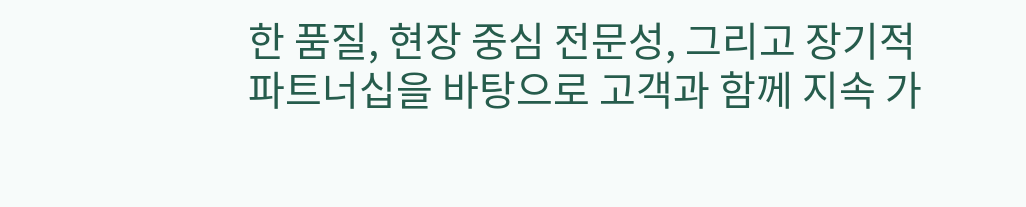한 품질, 현장 중심 전문성, 그리고 장기적 파트너십을 바탕으로 고객과 함께 지속 가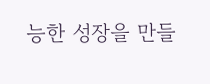능한 성장을 만들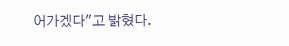어가겠다"고 밝혔다.